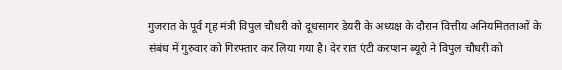गुजरात के पूर्व गृह मंत्री विपुल चौधरी को दूधसागर डेयरी के अध्यक्ष के दौरान वित्तीय अनियमितताओं के संबंध में गुरुवार को गिरफ्तार कर लिया गया है। देर रात एंटी करप्शन ब्यूरो ने विपुल चौधरी को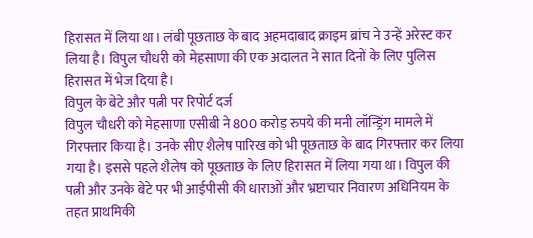हिरासत में लिया था। लंबी पूछताछ के बाद अहमदाबाद क्राइम ब्रांच ने उन्हें अरेस्ट कर लिया है। विपुल चौधरी को मेहसाणा की एक अदालत ने सात दिनों के लिए पुलिस हिरासत में भेज दिया है।
विपुल के बेटे और पत्नी पर रिपोर्ट दर्ज
विपुल चौधरी को मेहसाणा एसीबी ने 800 करोड़ रुपये की मनी लॉन्ड्रिंग मामले में गिरफ्तार किया है। उनके सीए शैलेष पारिख को भी पूछताछ के बाद गिरफ्तार कर लिया गया है। इससे पहले शैलेष को पूछताछ के लिए हिरासत में लिया गया था। विपुल की पत्नी और उनके बेटे पर भी आईपीसी की धाराओं और भ्रष्टाचार निवारण अधिनियम के तहत प्राथमिकी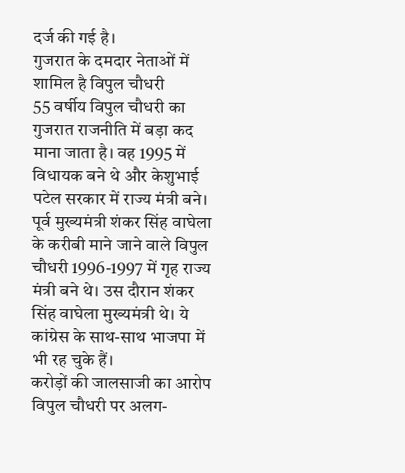दर्ज की गई है।
गुजरात के दमदार नेताओं में शामिल है विपुल चौधरी
55 वर्षीय विपुल चौधरी का गुजरात राजनीति में बड़ा कद माना जाता है। वह 1995 में विधायक बने थे और केशुभाई पटेल सरकार में राज्य मंत्री बने। पूर्व मुख्यमंत्री शंकर सिंह वाघेला के करीबी माने जाने वाले विपुल चौधरी 1996-1997 में गृह राज्य मंत्री बने थे। उस दौरान शंकर सिंह वाघेला मुख्यमंत्री थे। ये कांग्रेस के साथ-साथ भाजपा में भी रह चुके हैं।
करोड़ों की जालसाजी का आरोप
विपुल चौधरी पर अलग-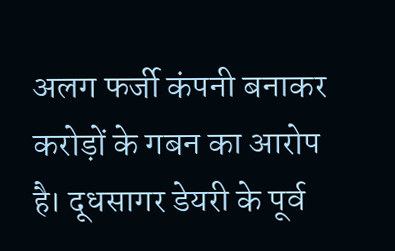अलग फर्जी कंपनी बनाकर करोड़ों के गबन का आरोप है। दूधसागर डेयरी के पूर्व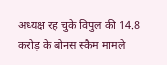अध्यक्ष रह चुके विपुल की 14.8 करोड़ के बोनस स्कैम मामले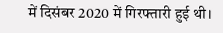में दिसंबर 2020 में गिरफ्तारी हुई थी।